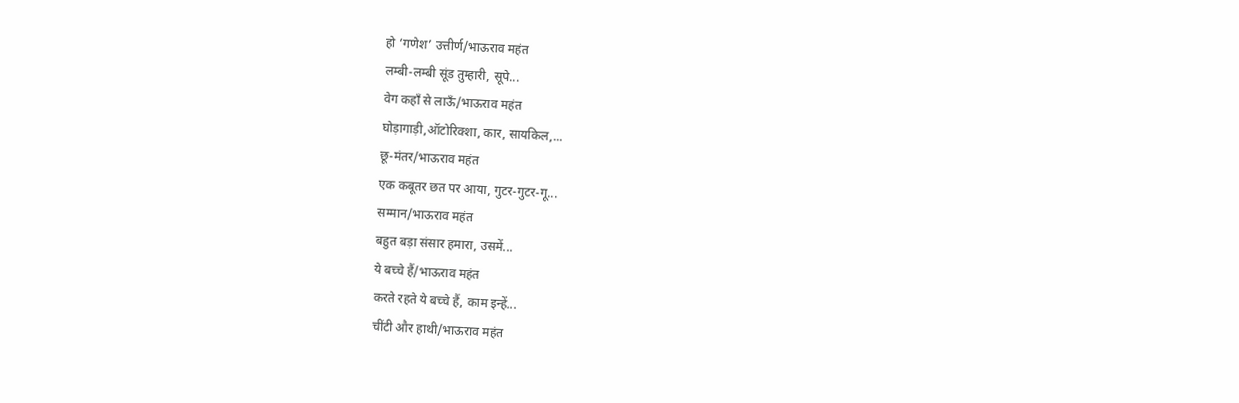हो ‘गणेश’ उत्तीर्ण/भाऊराव महंत
लम्बी-लम्बी सूंड तुम्हारी, सूपे...
वेग कहाँ से लाऊँ/भाऊराव महंत
घोड़ागाड़ी,ऑटोरिक्शा, कार, सायकिल,...
छू-मंतर/भाऊराव महंत
एक कबूतर छत पर आया, गुटर-गुटर-गू...
सम्मान/भाऊराव महंत
बहुत बड़ा संसार हमारा, उसमें...
ये बच्चे हैं/भाऊराव महंत
करते रहते ये बच्चे हैं, काम इन्हें...
चींटी और हाथी/भाऊराव महंत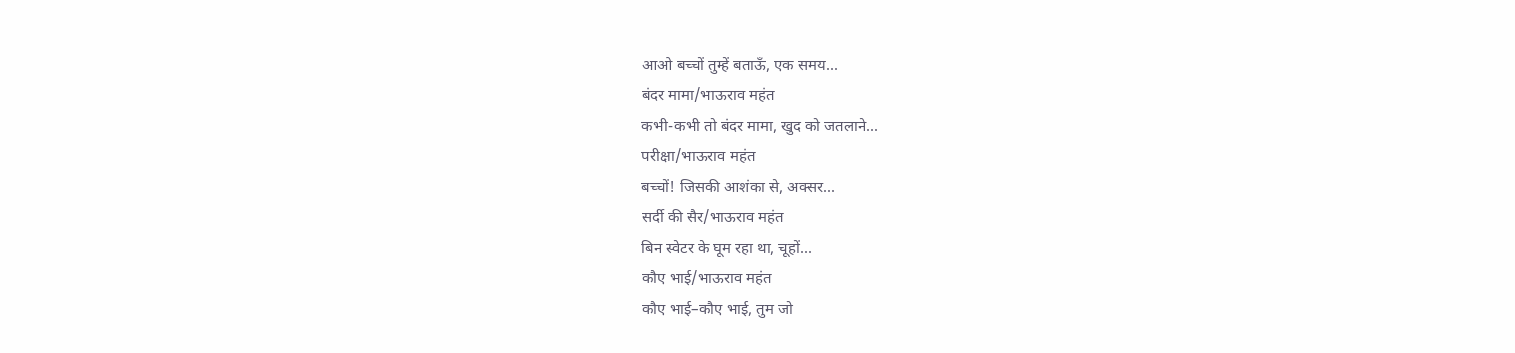आओ बच्चों तुम्हें बताऊँ, एक समय...
बंदर मामा/भाऊराव महंत
कभी-कभी तो बंदर मामा, खुद को जतलाने...
परीक्षा/भाऊराव महंत
बच्चों! जिसकी आशंका से, अक्सर...
सर्दी की सैर/भाऊराव महंत
बिन स्वेटर के घूम रहा था, चूहों...
कौए भाई/भाऊराव महंत
कौए भाई–कौए भाई, तुम जो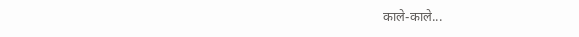काले-काले...